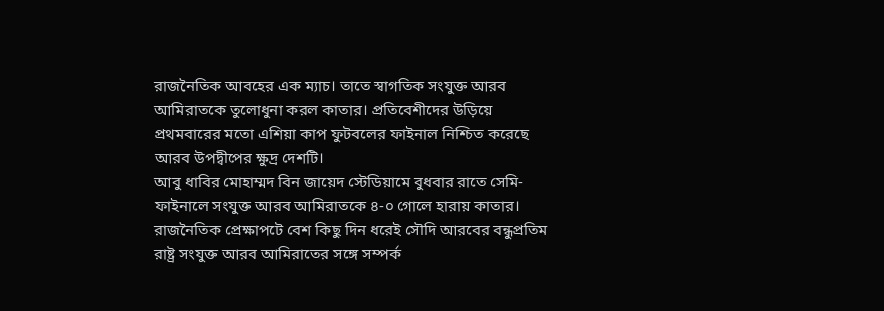রাজনৈতিক আবহের এক ম্যাচ। তাতে স্বাগতিক সংযুক্ত আরব আমিরাতকে তুলোধুনা করল কাতার। প্রতিবেশীদের উড়িয়ে প্রথমবারের মতো এশিয়া কাপ ফুটবলের ফাইনাল নিশ্চিত করেছে আরব উপদ্বীপের ক্ষুদ্র দেশটি।
আবু ধাবির মোহাম্মদ বিন জায়েদ স্টেডিয়ামে বুধবার রাতে সেমি-ফাইনালে সংযুক্ত আরব আমিরাতকে ৪-০ গোলে হারায় কাতার।
রাজনৈতিক প্রেক্ষাপটে বেশ কিছু দিন ধরেই সৌদি আরবের বন্ধুপ্রতিম রাষ্ট্র সংযুক্ত আরব আমিরাতের সঙ্গে সম্পর্ক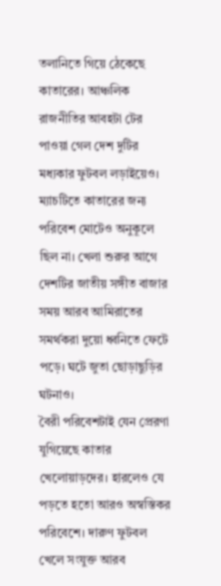তলানিতে গিয়ে ঠেকেছে কাতারের। আঞ্চলিক রাজনীতির আবহটা টের পাওয়া গেল দেশ দুটির মধ্যকার ফুটবল লড়াইয়েও।
ম্যাচটিতে কাতারের জন্য পরিবেশ মোটেও অনুকূলে ছিল না। খেলা শুরুর আগে দেশটির জাতীয় সঙ্গীত বাজার সময় আরব আমিরাতের সমর্থকরা দুয়ো ধ্বনিতে ফেটে পড়ে। ঘটে জুতা ছোড়াছুড়ির ঘটনাও।
বৈরী পরিবেশটাই যেন প্রেরণা যুগিয়েছে কাতার খেলোয়াড়দের। হারলেও যে পড়তে হতো আরও অস্বস্তিকর পরিবেশে। দারুণ ফুটবল খেলে সংযুক্ত আরব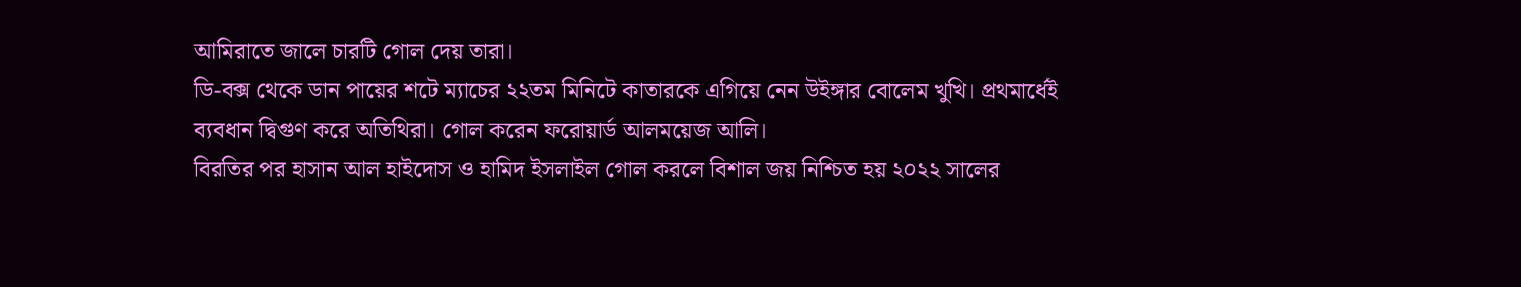আমিরাতে জালে চারটি গোল দেয় তারা।
ডি-বক্স থেকে ডান পায়ের শটে ম্যাচের ২২তম মিনিটে কাতারকে এগিয়ে নেন উইঙ্গার বোলেম খুখি। প্রথমার্ধেই ব্যবধান দ্বিগুণ করে অতিথিরা। গোল করেন ফরোয়ার্ড আলময়েজ আলি।
বিরতির পর হাসান আল হাইদোস ও হামিদ ইসলাইল গোল করলে বিশাল জয় নিশ্চিত হয় ২০২২ সালের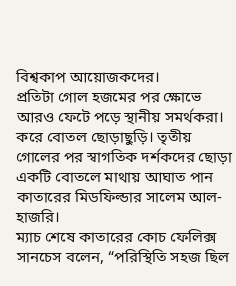বিশ্বকাপ আয়োজকদের।
প্রতিটা গোল হজমের পর ক্ষোভে আরও ফেটে পড়ে স্থানীয় সমর্থকরা। করে বোতল ছোড়াছুড়ি। তৃতীয় গোলের পর স্বাগতিক দর্শকদের ছোড়া একটি বোতলে মাথায় আঘাত পান কাতারের মিডফিল্ডার সালেম আল-হাজরি।
ম্যাচ শেষে কাতারের কোচ ফেলিক্স সানচেস বলেন, “পরিস্থিতি সহজ ছিল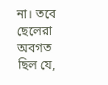না। তবে ছেলেরা অবগত ছিল যে,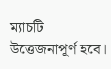ম্যাচটি উত্তেজনাপূর্ণ হবে।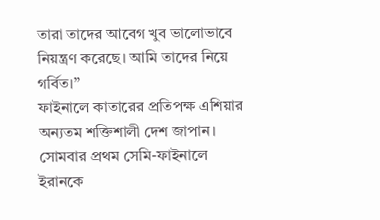তারা তাদের আবেগ খুব ভালোভাবে নিয়ন্ত্রণ করেছে। আমি তাদের নিয়ে গর্বিত।”
ফাইনালে কাতারের প্রতিপক্ষ এশিয়ার অন্যতম শক্তিশালী দেশ জাপান। সোমবার প্রথম সেমি-ফাইনালে ইরানকে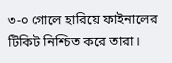৩-০ গোলে হারিয়ে ফাইনালের টিকিট নিশ্চিত করে তারা।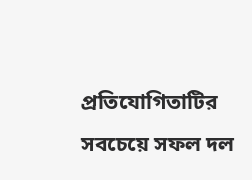প্রতিযোগিতাটির সবচেয়ে সফল দল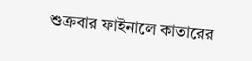শুক্রবার ফাইনালে কাতারের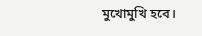মুখোমুখি হবে।